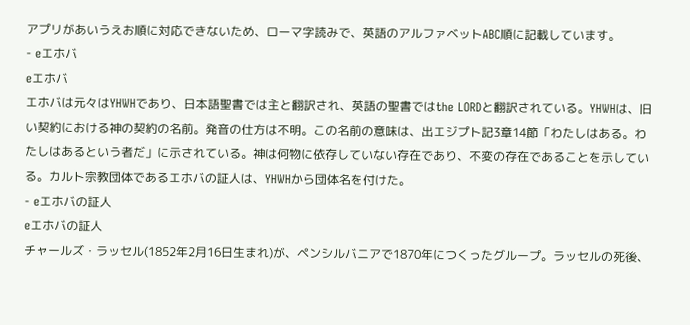アプリがあいうえお順に対応できないため、ローマ字読みで、英語のアルファベットABC順に記載しています。
- eエホバ
eエホバ
エホバは元々はYHWHであり、日本語聖書では主と翻訳され、英語の聖書ではthe LORDと翻訳されている。YHWHは、旧い契約における神の契約の名前。発音の仕方は不明。この名前の意味は、出エジプト記3章14節「わたしはある。わたしはあるという者だ」に示されている。神は何物に依存していない存在であり、不変の存在であることを示している。カルト宗教団体であるエホバの証人は、YHWHから団体名を付けた。
- eエホバの証人
eエホバの証人
チャールズ・ラッセル(1852年2月16日生まれ)が、ペンシルバニアで1870年につくったグループ。ラッセルの死後、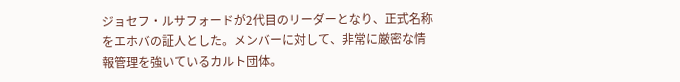ジョセフ・ルサフォードが2代目のリーダーとなり、正式名称をエホバの証人とした。メンバーに対して、非常に厳密な情報管理を強いているカルト団体。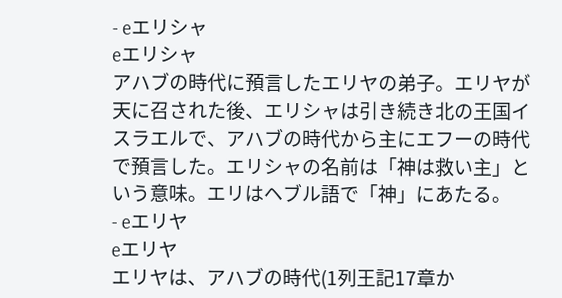- eエリシャ
eエリシャ
アハブの時代に預言したエリヤの弟子。エリヤが天に召された後、エリシャは引き続き北の王国イスラエルで、アハブの時代から主にエフーの時代で預言した。エリシャの名前は「神は救い主」という意味。エリはヘブル語で「神」にあたる。
- eエリヤ
eエリヤ
エリヤは、アハブの時代(1列王記17章か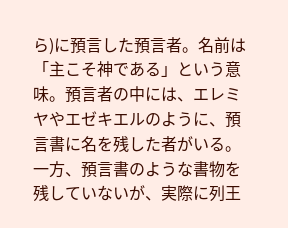ら)に預言した預言者。名前は「主こそ神である」という意味。預言者の中には、エレミヤやエゼキエルのように、預言書に名を残した者がいる。一方、預言書のような書物を残していないが、実際に列王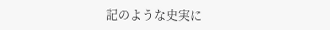記のような史実に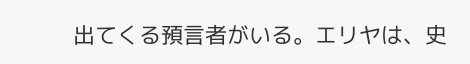出てくる預言者がいる。エリヤは、史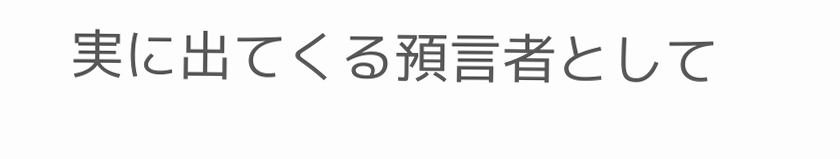実に出てくる預言者として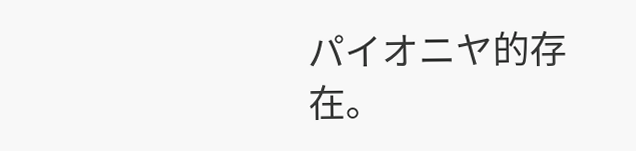パイオニヤ的存在。